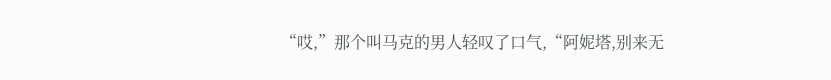“哎,”那个叫马克的男人轻叹了口气,“阿妮塔,别来无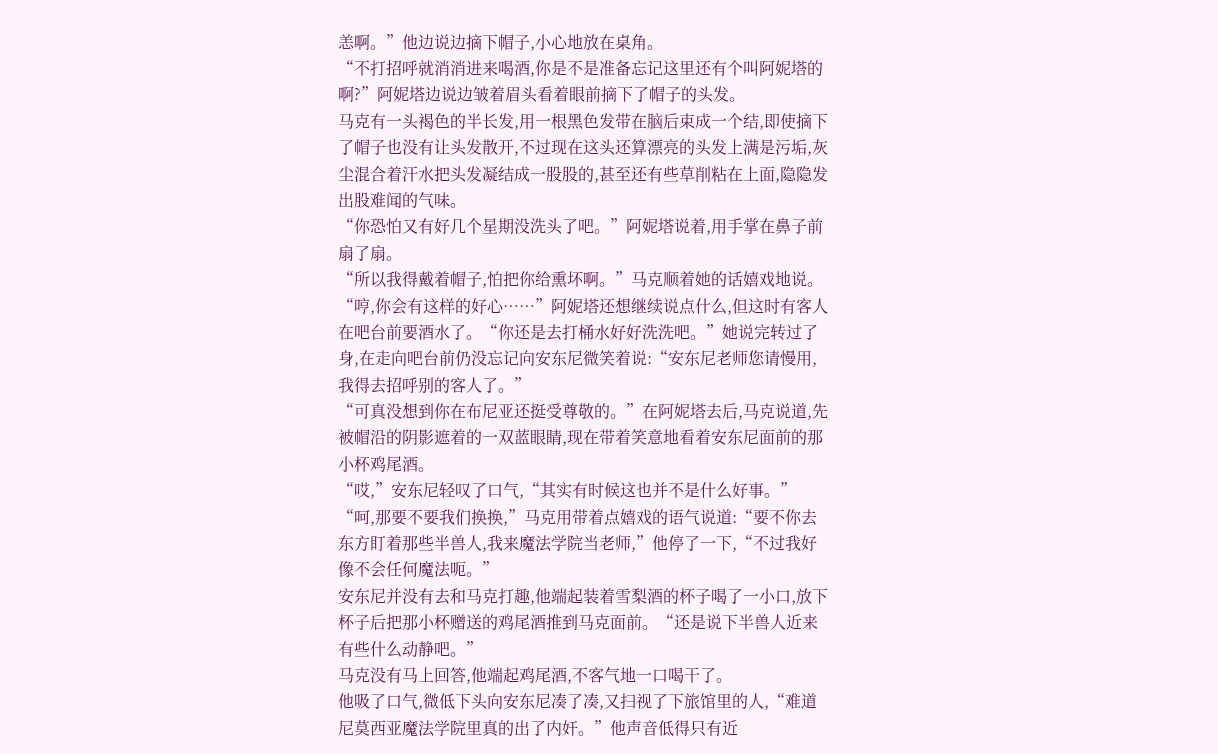恙啊。”他边说边摘下帽子,小心地放在桌角。
“不打招呼就消消进来喝酒,你是不是准备忘记这里还有个叫阿妮塔的啊?”阿妮塔边说边皱着眉头看着眼前摘下了帽子的头发。
马克有一头褐色的半长发,用一根黑色发带在脑后束成一个结,即使摘下了帽子也没有让头发散开,不过现在这头还算漂亮的头发上满是污垢,灰尘混合着汗水把头发凝结成一股股的,甚至还有些草削粘在上面,隐隐发出股难闻的气味。
“你恐怕又有好几个星期没洗头了吧。”阿妮塔说着,用手掌在鼻子前扇了扇。
“所以我得戴着帽子,怕把你给熏坏啊。”马克顺着她的话嬉戏地说。
“哼,你会有这样的好心……”阿妮塔还想继续说点什么,但这时有客人在吧台前要酒水了。“你还是去打桶水好好洗洗吧。”她说完转过了身,在走向吧台前仍没忘记向安东尼微笑着说:“安东尼老师您请慢用,我得去招呼别的客人了。”
“可真没想到你在布尼亚还挺受尊敬的。”在阿妮塔去后,马克说道,先被帽沿的阴影遮着的一双蓝眼睛,现在带着笑意地看着安东尼面前的那小杯鸡尾酒。
“哎,”安东尼轻叹了口气,“其实有时候这也并不是什么好事。”
“呵,那要不要我们换换,”马克用带着点嬉戏的语气说道:“要不你去东方盯着那些半兽人,我来魔法学院当老师,”他停了一下,“不过我好像不会任何魔法呃。”
安东尼并没有去和马克打趣,他端起装着雪梨酒的杯子喝了一小口,放下杯子后把那小杯赠送的鸡尾酒推到马克面前。“还是说下半兽人近来有些什么动静吧。”
马克没有马上回答,他端起鸡尾酒,不客气地一口喝干了。
他吸了口气,微低下头向安东尼凑了凑,又扫视了下旅馆里的人,“难道尼莫西亚魔法学院里真的出了内奸。”他声音低得只有近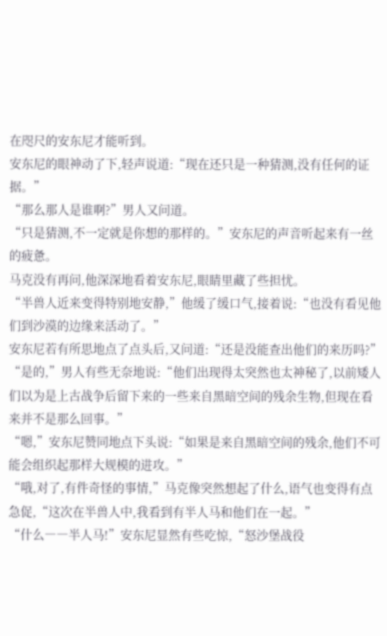在咫尺的安东尼才能听到。
安东尼的眼神动了下,轻声说道:“现在还只是一种猜测,没有任何的证据。”
“那么那人是谁啊?”男人又问道。
“只是猜测,不一定就是你想的那样的。”安东尼的声音听起来有一丝的疲惫。
马克没有再问,他深深地看着安东尼,眼睛里藏了些担忧。
“半兽人近来变得特别地安静,”他缓了缓口气,接着说:“也没有看见他们到沙漠的边缘来活动了。”
安东尼若有所思地点了点头后,又问道:“还是没能查出他们的来历吗?”
“是的,”男人有些无奈地说:“他们出现得太突然也太神秘了,以前矮人们以为是上古战争后留下来的一些来自黑暗空间的残余生物,但现在看来并不是那么回事。”
“嗯,”安东尼赞同地点下头说:“如果是来自黑暗空间的残余,他们不可能会组织起那样大规模的进攻。”
“哦,对了,有件奇怪的事情,”马克像突然想起了什么,语气也变得有点急促,“这次在半兽人中,我看到有半人马和他们在一起。”
“什么――半人马!”安东尼显然有些吃惊,“怒沙堡战役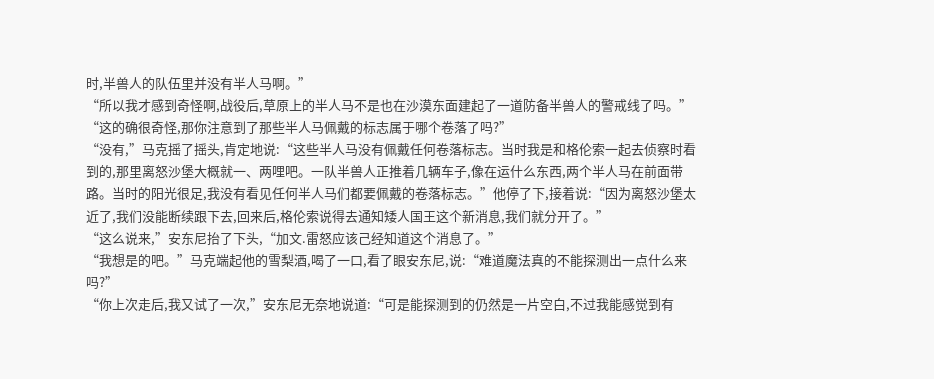时,半兽人的队伍里并没有半人马啊。”
“所以我才感到奇怪啊,战役后,草原上的半人马不是也在沙漠东面建起了一道防备半兽人的警戒线了吗。”
“这的确很奇怪,那你注意到了那些半人马佩戴的标志属于哪个卷落了吗?”
“没有,”马克摇了摇头,肯定地说:“这些半人马没有佩戴任何卷落标志。当时我是和格伦索一起去侦察时看到的,那里离怒沙堡大概就一、两哩吧。一队半兽人正推着几辆车子,像在运什么东西,两个半人马在前面带路。当时的阳光很足,我没有看见任何半人马们都要佩戴的卷落标志。”他停了下,接着说:“因为离怒沙堡太近了,我们没能断续跟下去,回来后,格伦索说得去通知矮人国王这个新消息,我们就分开了。”
“这么说来,”安东尼抬了下头,“加文.雷怒应该己经知道这个消息了。”
“我想是的吧。”马克端起他的雪梨酒,喝了一口,看了眼安东尼,说:“难道魔法真的不能探测出一点什么来吗?”
“你上次走后,我又试了一次,”安东尼无奈地说道:“可是能探测到的仍然是一片空白,不过我能感觉到有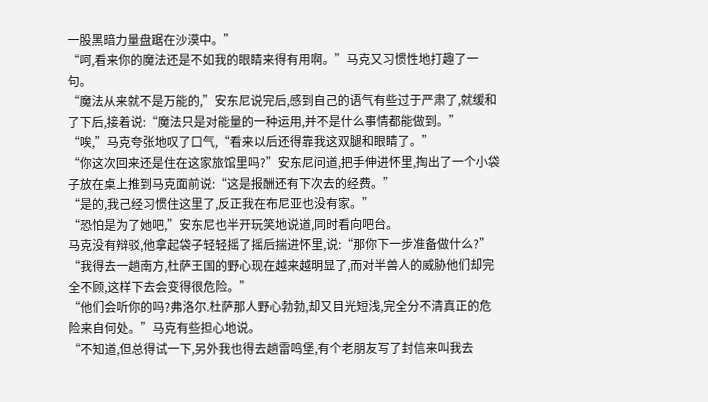一股黑暗力量盘踞在沙漠中。”
“呵,看来你的魔法还是不如我的眼睛来得有用啊。”马克又习惯性地打趣了一句。
“魔法从来就不是万能的,”安东尼说完后,感到自己的语气有些过于严肃了,就缓和了下后,接着说:“魔法只是对能量的一种运用,并不是什么事情都能做到。”
“唉,”马克夸张地叹了口气,“看来以后还得靠我这双腿和眼睛了。”
“你这次回来还是住在这家旅馆里吗?”安东尼问道,把手伸进怀里,掏出了一个小袋子放在桌上推到马克面前说:“这是报酬还有下次去的经费。”
“是的,我己经习惯住这里了,反正我在布尼亚也没有家。”
“恐怕是为了她吧,”安东尼也半开玩笑地说道,同时看向吧台。
马克没有辩驳,他拿起袋子轻轻摇了摇后揣进怀里,说:“那你下一步准备做什么?”
“我得去一趟南方,杜萨王国的野心现在越来越明显了,而对半兽人的威胁他们却完全不顾,这样下去会变得很危险。”
“他们会听你的吗?弗洛尔.杜萨那人野心勃勃,却又目光短浅,完全分不清真正的危险来自何处。”马克有些担心地说。
“不知道,但总得试一下,另外我也得去趟雷鸣堡,有个老朋友写了封信来叫我去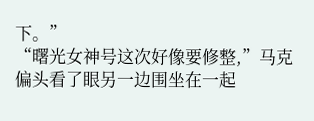下。”
“曙光女神号这次好像要修整,”马克偏头看了眼另一边围坐在一起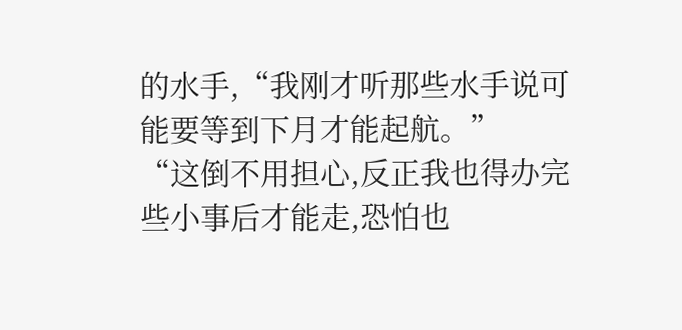的水手,“我刚才听那些水手说可能要等到下月才能起航。”
“这倒不用担心,反正我也得办完些小事后才能走,恐怕也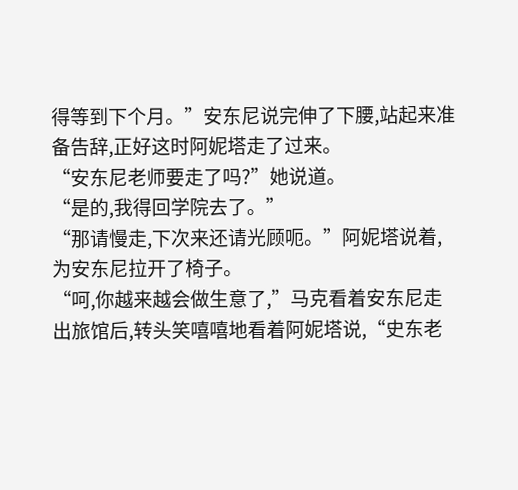得等到下个月。”安东尼说完伸了下腰,站起来准备告辞,正好这时阿妮塔走了过来。
“安东尼老师要走了吗?”她说道。
“是的,我得回学院去了。”
“那请慢走,下次来还请光顾呃。”阿妮塔说着,为安东尼拉开了椅子。
“呵,你越来越会做生意了,”马克看着安东尼走出旅馆后,转头笑嘻嘻地看着阿妮塔说,“史东老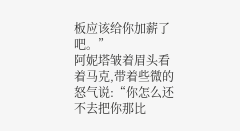板应该给你加薪了吧。”
阿妮塔皱着眉头看着马克,带着些微的怒气说:“你怎么还不去把你那比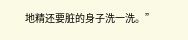地精还要脏的身子洗一洗。”